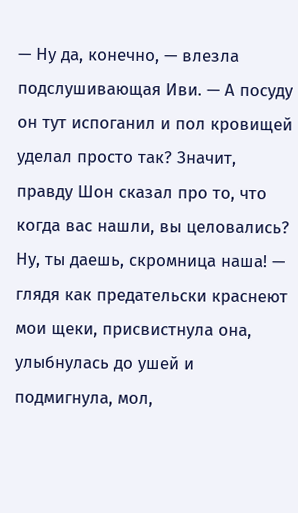— Ну да, конечно, — влезла подслушивающая Иви. — А посуду он тут испоганил и пол кровищей уделал просто так? Значит, правду Шон сказал про то, что когда вас нашли, вы целовались? Ну, ты даешь, скромница наша! — глядя как предательски краснеют мои щеки, присвистнула она, улыбнулась до ушей и подмигнула, мол,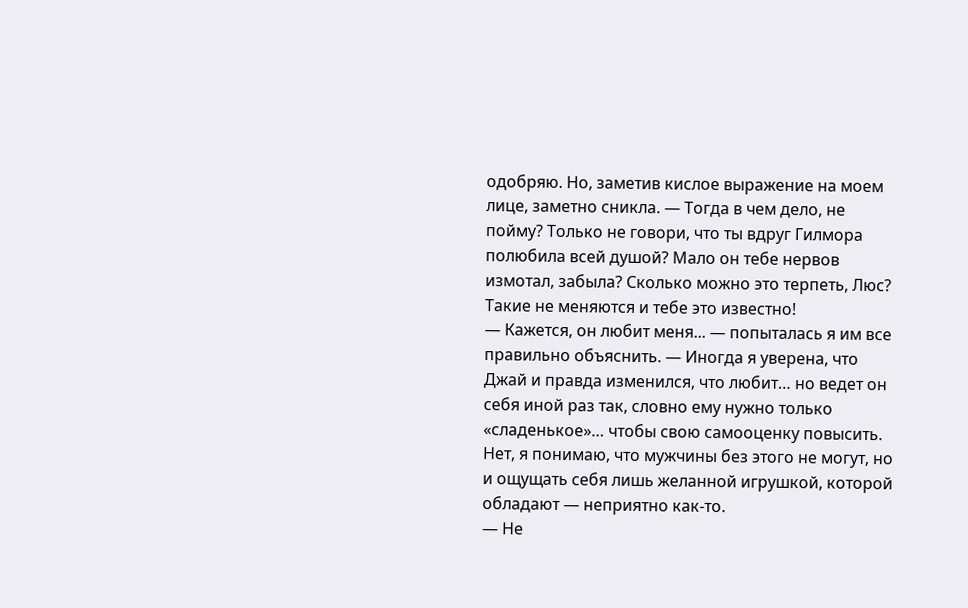одобряю. Но, заметив кислое выражение на моем лице, заметно сникла. — Тогда в чем дело, не пойму? Только не говори, что ты вдруг Гилмора полюбила всей душой? Мало он тебе нервов измотал, забыла? Сколько можно это терпеть, Люс? Такие не меняются и тебе это известно!
— Кажется, он любит меня... — попыталась я им все правильно объяснить. — Иногда я уверена, что Джай и правда изменился, что любит… но ведет он себя иной раз так, словно ему нужно только «сладенькое»… чтобы свою самооценку повысить. Нет, я понимаю, что мужчины без этого не могут, но и ощущать себя лишь желанной игрушкой, которой обладают — неприятно как-то.
— Не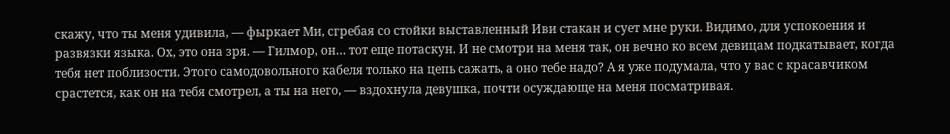скажу, что ты меня удивила, — фыркает Ми, сгребая со стойки выставленный Иви стакан и сует мне руки. Видимо, для успокоения и развязки языка. Ох, это она зря. — Гилмор, он… тот еще потаскун. И не смотри на меня так, он вечно ко всем девицам подкатывает, когда тебя нет поблизости. Этого самодовольного кабеля только на цепь сажать, а оно тебе надо? А я уже подумала, что у вас с красавчиком срастется, как он на тебя смотрел, а ты на него, — вздохнула девушка, почти осуждающе на меня посматривая.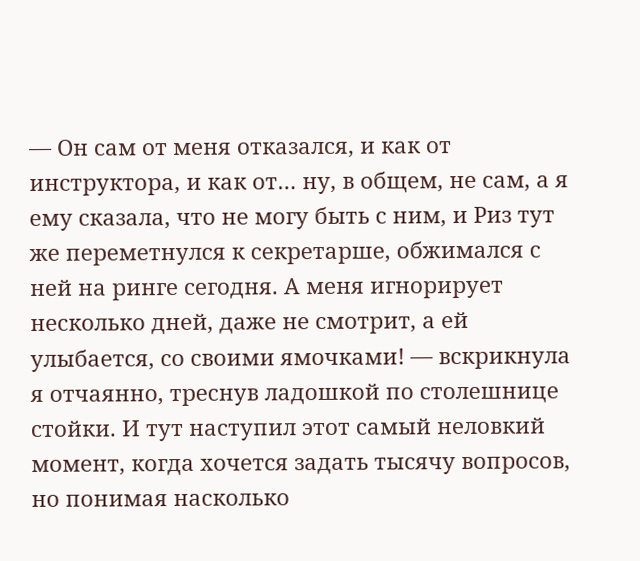— Он сам от меня отказался, и как от инструктора, и как от… ну, в общем, не сам, а я ему сказала, что не могу быть с ним, и Риз тут же переметнулся к секретарше, обжимался с ней на ринге сегодня. А меня игнорирует несколько дней, даже не смотрит, а ей улыбается, со своими ямочками! — вскрикнула я отчаянно, треснув ладошкой по столешнице стойки. И тут наступил этот самый неловкий момент, когда хочется задать тысячу вопросов, но понимая насколько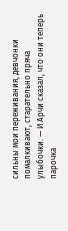сильны мои переживания, девчонки помалкивают, старательно пряча улыбочки. — И Арчи сказал, что они теперь парочка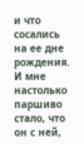и что сосались на ее дне рождения. И мне настолько паршиво стало, что он с ней,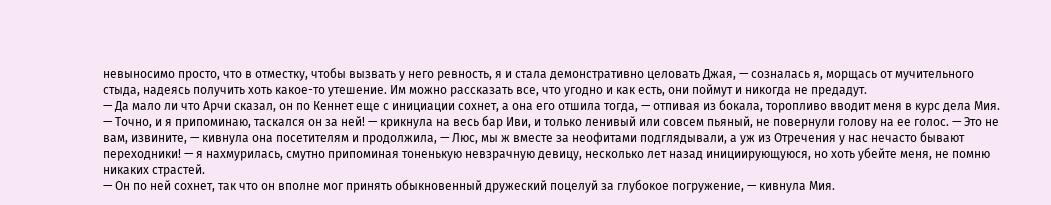невыносимо просто, что в отместку, чтобы вызвать у него ревность, я и стала демонстративно целовать Джая, — созналась я, морщась от мучительного стыда, надеясь получить хоть какое-то утешение. Им можно рассказать все, что угодно и как есть, они поймут и никогда не предадут.
— Да мало ли что Арчи сказал, он по Кеннет еще с инициации сохнет, а она его отшила тогда, — отпивая из бокала, торопливо вводит меня в курс дела Мия.
— Точно, и я припоминаю, таскался он за ней! — крикнула на весь бар Иви, и только ленивый или совсем пьяный, не повернули голову на ее голос. — Это не вам, извините, — кивнула она посетителям и продолжила, — Люс, мы ж вместе за неофитами подглядывали, а уж из Отречения у нас нечасто бывают переходники! — я нахмурилась, смутно припоминая тоненькую невзрачную девицу, несколько лет назад инициирующуюся, но хоть убейте меня, не помню никаких страстей.
— Он по ней сохнет, так что он вполне мог принять обыкновенный дружеский поцелуй за глубокое погружение, — кивнула Мия.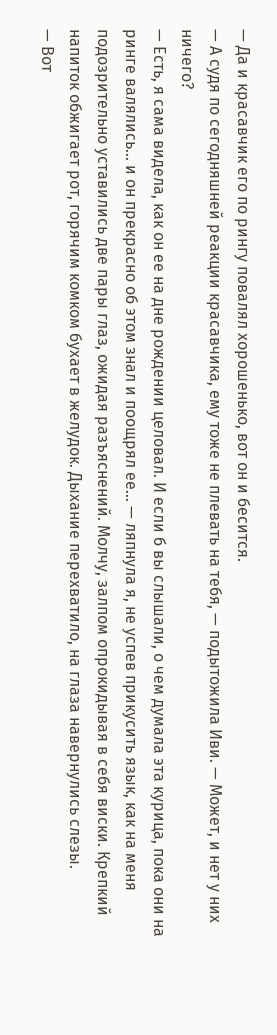— Да и красавчик его по рингу повалял хорошенько, вот он и бесится.
— А судя по сегодняшней реакции красавчика, ему тоже не плевать на тебя, — подытожила Иви. — Может, и нет у них ничего?
— Есть, я сама видела, как он ее на дне рождении целовал. И если б вы слышали, о чем думала эта курица, пока они на ринге валялись… и он прекрасно об этом знал и поощрял ее… — ляпнула я, не успев прикусить язык, как на меня подозрительно уставились две пары глаз, ожидая разъяснений. Молчу, залпом опрокидывая в себя виски. Крепкий напиток обжигает рот, горячим комком бухает в желудок. Дыхание перехватило, на глаза навернулись слезы.
— Вот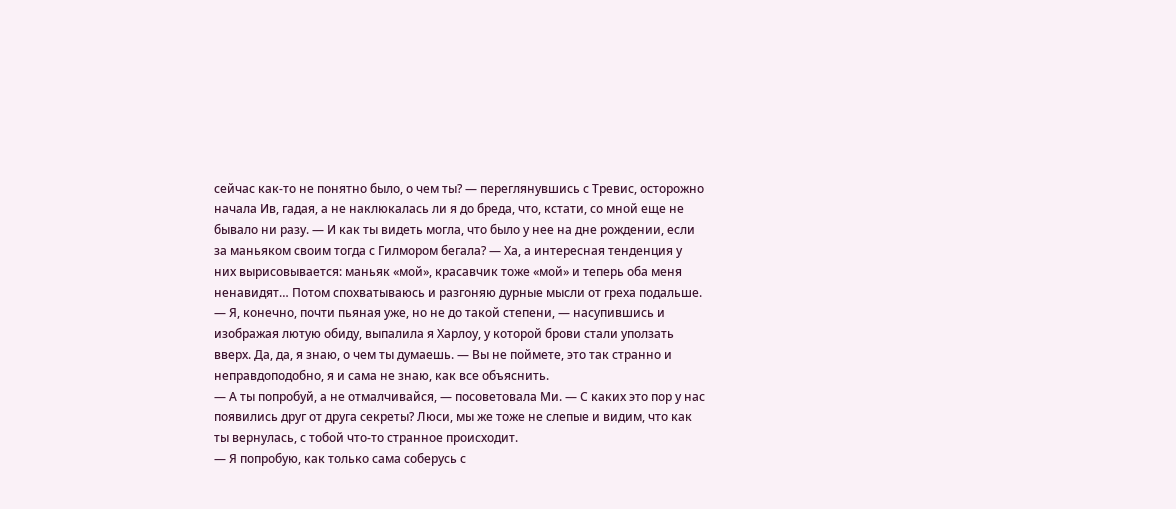сейчас как-то не понятно было, о чем ты? — переглянувшись с Тревис, осторожно начала Ив, гадая, а не наклюкалась ли я до бреда, что, кстати, со мной еще не бывало ни разу. — И как ты видеть могла, что было у нее на дне рождении, если за маньяком своим тогда с Гилмором бегала? — Ха, а интересная тенденция у них вырисовывается: маньяк «мой», красавчик тоже «мой» и теперь оба меня ненавидят… Потом спохватываюсь и разгоняю дурные мысли от греха подальше.
— Я, конечно, почти пьяная уже, но не до такой степени, — насупившись и изображая лютую обиду, выпалила я Харлоу, у которой брови стали уползать вверх. Да, да, я знаю, о чем ты думаешь. — Вы не поймете, это так странно и неправдоподобно, я и сама не знаю, как все объяснить.
— А ты попробуй, а не отмалчивайся, — посоветовала Ми. — С каких это пор у нас появились друг от друга секреты? Люси, мы же тоже не слепые и видим, что как ты вернулась, с тобой что-то странное происходит.
— Я попробую, как только сама соберусь с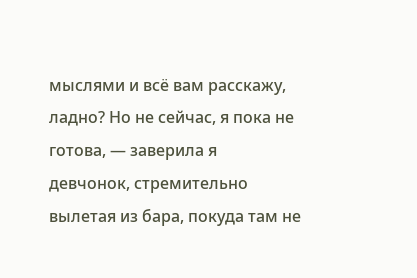мыслями и всё вам расскажу, ладно? Но не сейчас, я пока не готова, — заверила я девчонок, стремительно вылетая из бара, покуда там не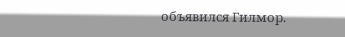объявился Гилмор.